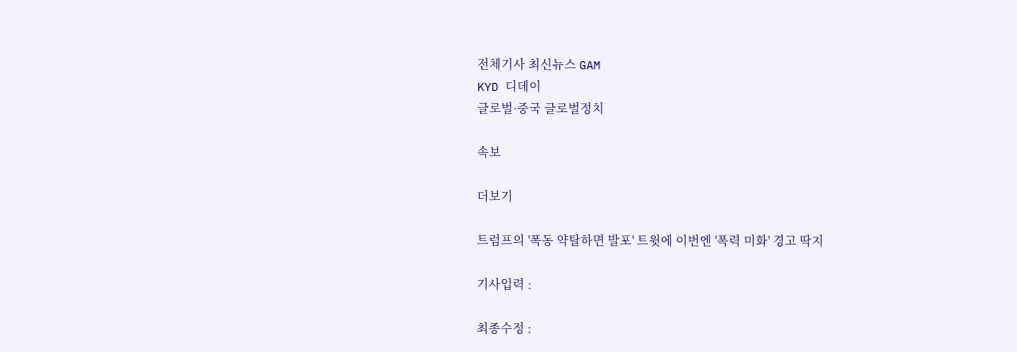전체기사 최신뉴스 GAM
KYD 디데이
글로벌·중국 글로벌정치

속보

더보기

트럼프의 '폭동 약탈하면 발포' 트윗에 이번엔 '폭력 미화' 경고 딱지

기사입력 :

최종수정 :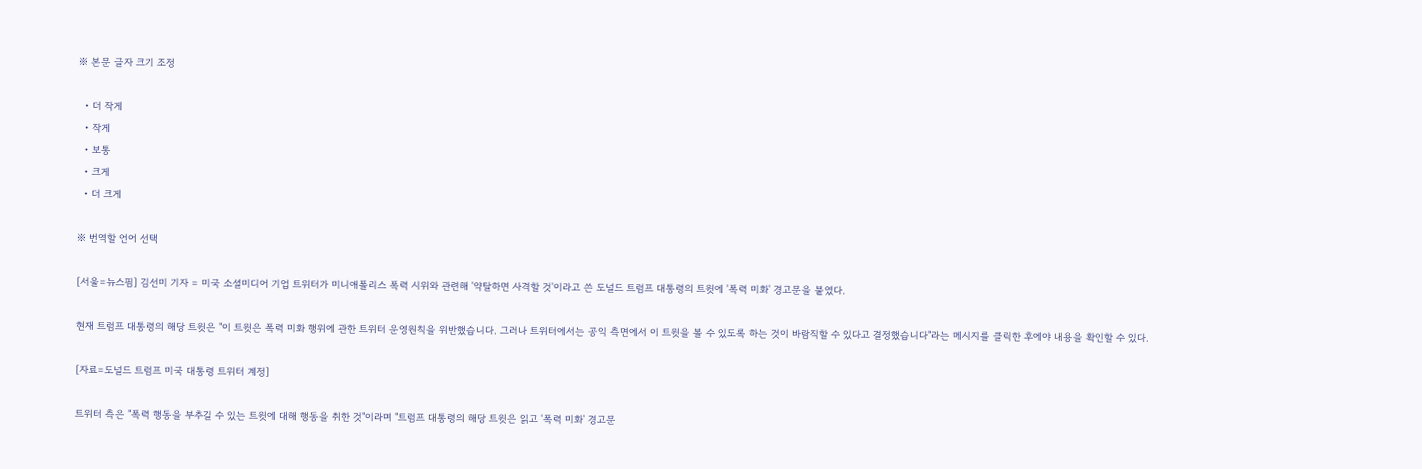※ 본문 글자 크기 조정

  • 더 작게
  • 작게
  • 보통
  • 크게
  • 더 크게

※ 번역할 언어 선택

[서울=뉴스핌] 김선미 기자 = 미국 소셜미디어 기업 트위터가 미니애폴리스 폭력 시위와 관련해 '약탈하면 사격할 것'이라고 쓴 도널드 트럼프 대통령의 트윗에 '폭력 미화' 경고문을 붙였다.

현재 트럼프 대통령의 해당 트윗은 "이 트윗은 폭력 미화 행위에 관한 트위터 운영원칙을 위반했습니다. 그러나 트위터에서는 공익 측면에서 이 트윗을 볼 수 있도록 하는 것이 바람직할 수 있다고 결정했습니다"라는 메시지를 클릭한 후에야 내용을 확인할 수 있다.

[자료=도널드 트럼프 미국 대통령 트위터 계정]

트위터 측은 "폭력 행동을 부추길 수 있는 트윗에 대해 행동을 취한 것"이라며 "트럼프 대통령의 해당 트윗은 읽고 '폭력 미화' 경고문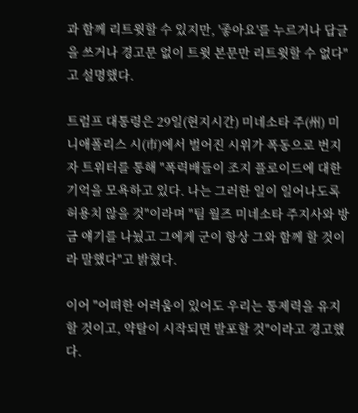과 함께 리트윗할 수 있지만, '좋아요'를 누르거나 답글을 쓰거나 경고문 없이 트윗 본문만 리트윗할 수 없다"고 설명했다.

트럼프 대통령은 29일(현지시간) 미네소타 주(州) 미니애폴리스 시(市)에서 벌어진 시위가 폭동으로 번지자 트위터를 통해 "폭력배들이 조지 플로이드에 대한 기억을 모욕하고 있다. 나는 그러한 일이 일어나도록 허용치 않을 것"이라며 "팀 월즈 미네소타 주지사와 방금 얘기를 나눴고 그에게 군이 항상 그와 함께 할 것이라 말했다"고 밝혔다.

이어 "어떠한 어려움이 있어도 우리는 통제력을 유지할 것이고, 약탈이 시작되면 발포할 것"이라고 경고했다.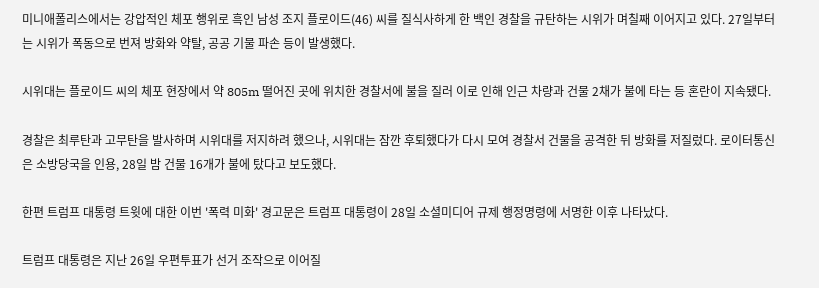미니애폴리스에서는 강압적인 체포 행위로 흑인 남성 조지 플로이드(46) 씨를 질식사하게 한 백인 경찰을 규탄하는 시위가 며칠째 이어지고 있다. 27일부터는 시위가 폭동으로 번져 방화와 약탈, 공공 기물 파손 등이 발생했다.

시위대는 플로이드 씨의 체포 현장에서 약 805m 떨어진 곳에 위치한 경찰서에 불을 질러 이로 인해 인근 차량과 건물 2채가 불에 타는 등 혼란이 지속됐다.

경찰은 최루탄과 고무탄을 발사하며 시위대를 저지하려 했으나, 시위대는 잠깐 후퇴했다가 다시 모여 경찰서 건물을 공격한 뒤 방화를 저질렀다. 로이터통신은 소방당국을 인용, 28일 밤 건물 16개가 불에 탔다고 보도했다.

한편 트럼프 대통령 트윗에 대한 이번 '폭력 미화' 경고문은 트럼프 대통령이 28일 소셜미디어 규제 행정명령에 서명한 이후 나타났다.

트럼프 대통령은 지난 26일 우편투표가 선거 조작으로 이어질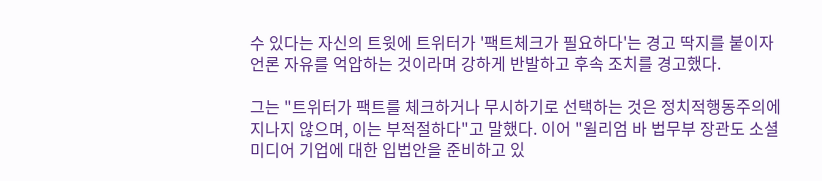수 있다는 자신의 트윗에 트위터가 '팩트체크가 필요하다'는 경고 딱지를 붙이자 언론 자유를 억압하는 것이라며 강하게 반발하고 후속 조치를 경고했다.

그는 "트위터가 팩트를 체크하거나 무시하기로 선택하는 것은 정치적행동주의에 지나지 않으며, 이는 부적절하다"고 말했다. 이어 "윌리엄 바 법무부 장관도 소셜미디어 기업에 대한 입법안을 준비하고 있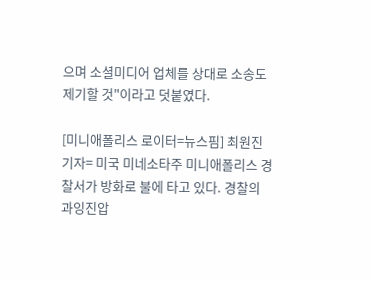으며 소셜미디어 업체를 상대로 소송도 제기할 것"이라고 덧붙였다.

[미니애폴리스 로이터=뉴스핌] 최원진 기자= 미국 미네소타주 미니애폴리스 경찰서가 방화로 불에 타고 있다. 경찰의 과잉진압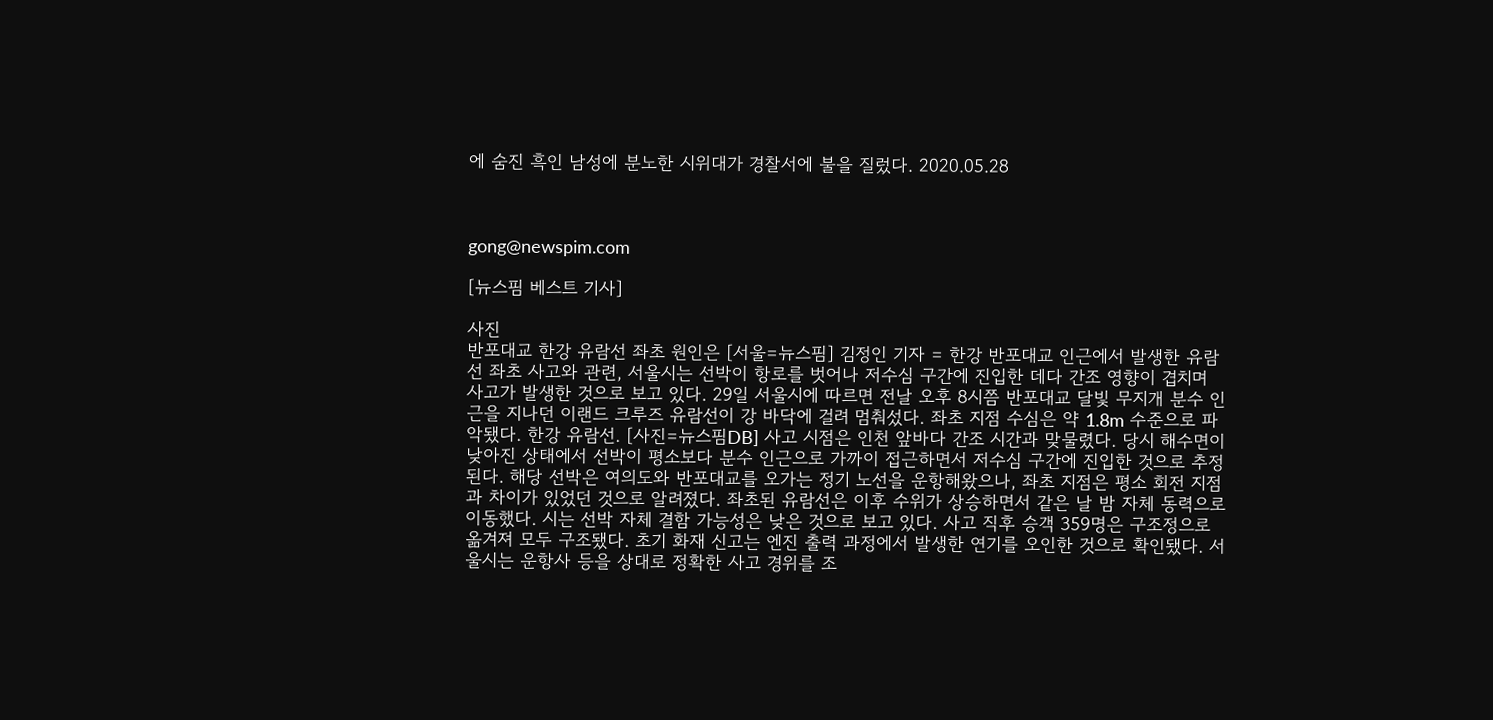에 숨진 흑인 남성에 분노한 시위대가 경찰서에 불을 질렀다. 2020.05.28



gong@newspim.com

[뉴스핌 베스트 기사]

사진
반포대교 한강 유람선 좌초 원인은 [서울=뉴스핌] 김정인 기자 = 한강 반포대교 인근에서 발생한 유람선 좌초 사고와 관련, 서울시는 선박이 항로를 벗어나 저수심 구간에 진입한 데다 간조 영향이 겹치며 사고가 발생한 것으로 보고 있다. 29일 서울시에 따르면 전날 오후 8시쯤 반포대교 달빛 무지개 분수 인근을 지나던 이랜드 크루즈 유람선이 강 바닥에 걸려 멈춰섰다. 좌초 지점 수심은 약 1.8m 수준으로 파악됐다. 한강 유람선. [사진=뉴스핌DB] 사고 시점은 인천 앞바다 간조 시간과 맞물렸다. 당시 해수면이 낮아진 상태에서 선박이 평소보다 분수 인근으로 가까이 접근하면서 저수심 구간에 진입한 것으로 추정된다. 해당 선박은 여의도와 반포대교를 오가는 정기 노선을 운항해왔으나, 좌초 지점은 평소 회전 지점과 차이가 있었던 것으로 알려졌다. 좌초된 유람선은 이후 수위가 상승하면서 같은 날 밤 자체 동력으로 이동했다. 시는 선박 자체 결함 가능성은 낮은 것으로 보고 있다. 사고 직후 승객 359명은 구조정으로 옮겨져 모두 구조됐다. 초기 화재 신고는 엔진 출력 과정에서 발생한 연기를 오인한 것으로 확인됐다. 서울시는 운항사 등을 상대로 정확한 사고 경위를 조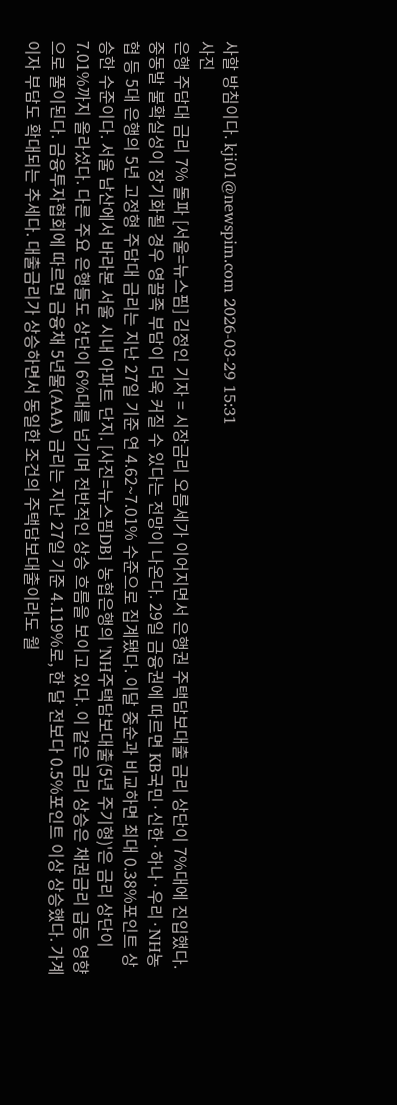사할 방침이다. kji01@newspim.com 2026-03-29 15:31
사진
은행 주담대 금리 7% 돌파 [서울=뉴스핌] 김정인 기자 = 시장금리 오름세가 이어지면서 은행권 주택담보대출 금리 상단이 7%대에 진입했다. 중동발 불확실성이 장기화될 경우 영끌족 부담이 더욱 커질 수 있다는 전망이 나온다. 29일 금융권에 따르면 KB국민·신한·하나·우리·NH농협 등 5대 은행의 5년 고정형 주담대 금리는 지난 27일 기준 연 4.62~7.01% 수준으로 집계됐다. 이달 중순과 비교하면 최대 0.38%포인트 상승한 수준이다. 서울 남산에서 바라본 서울 시내 아파트 단지. [사진=뉴스핌DB] 농협은행의 'NH주택담보대출(5년 주기형)'은 금리 상단이 7.01%까지 올라섰다. 다른 주요 은행들도 상단이 6%대를 넘기며 전반적인 상승 흐름을 보이고 있다. 이 같은 금리 상승은 채권금리 급등 영향으로 풀이된다. 금융투자협회에 따르면 금융채 5년물(AAA) 금리는 지난 27일 기준 4.119%로, 한 달 전보다 0.5%포인트 이상 상승했다. 가계 이자 부담도 확대되는 추세다. 대출금리가 상승하면서 동일한 조건의 주택담보대출이라도 월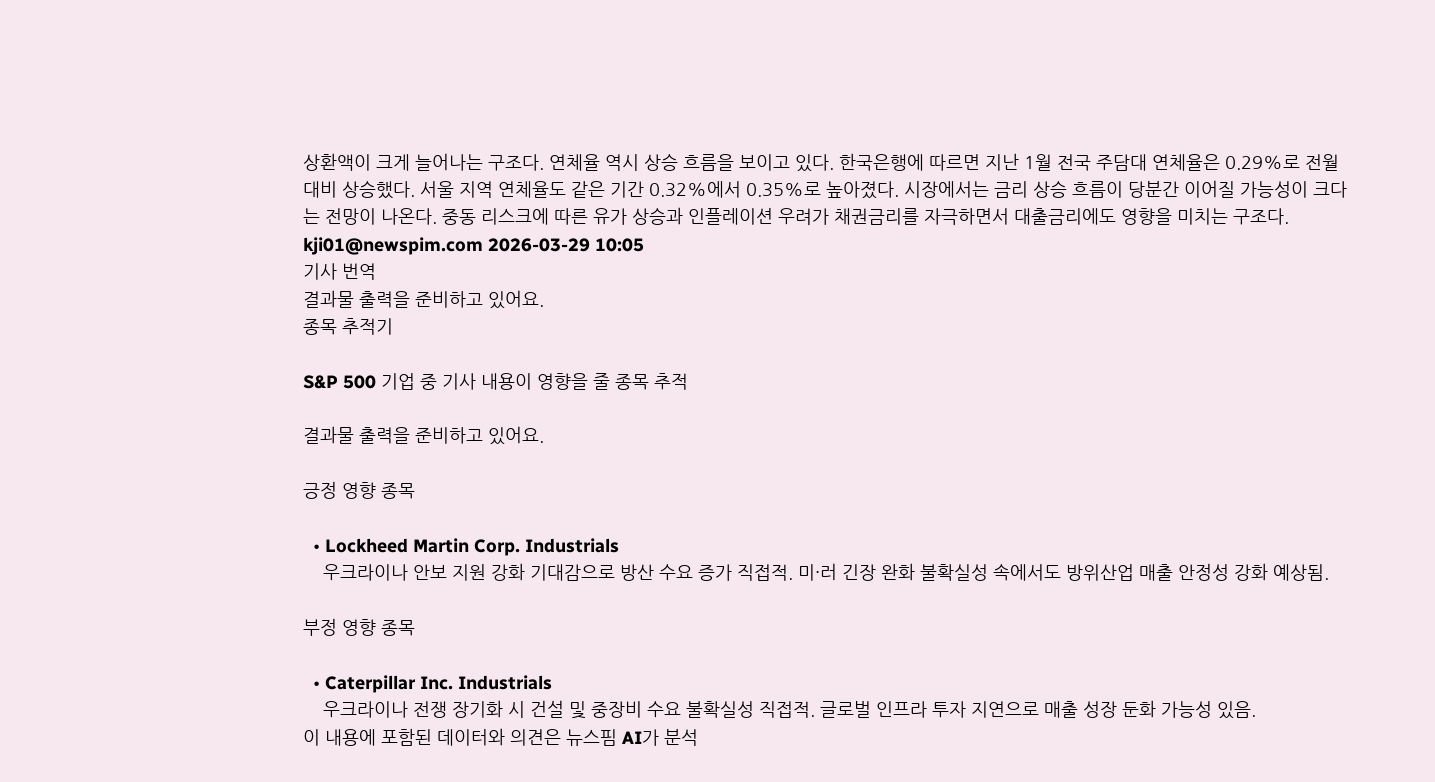상환액이 크게 늘어나는 구조다. 연체율 역시 상승 흐름을 보이고 있다. 한국은행에 따르면 지난 1월 전국 주담대 연체율은 0.29%로 전월 대비 상승했다. 서울 지역 연체율도 같은 기간 0.32%에서 0.35%로 높아졌다. 시장에서는 금리 상승 흐름이 당분간 이어질 가능성이 크다는 전망이 나온다. 중동 리스크에 따른 유가 상승과 인플레이션 우려가 채권금리를 자극하면서 대출금리에도 영향을 미치는 구조다. kji01@newspim.com 2026-03-29 10:05
기사 번역
결과물 출력을 준비하고 있어요.
종목 추적기

S&P 500 기업 중 기사 내용이 영향을 줄 종목 추적

결과물 출력을 준비하고 있어요.

긍정 영향 종목

  • Lockheed Martin Corp. Industrials
    우크라이나 안보 지원 강화 기대감으로 방산 수요 증가 직접적. 미·러 긴장 완화 불확실성 속에서도 방위산업 매출 안정성 강화 예상됨.

부정 영향 종목

  • Caterpillar Inc. Industrials
    우크라이나 전쟁 장기화 시 건설 및 중장비 수요 불확실성 직접적. 글로벌 인프라 투자 지연으로 매출 성장 둔화 가능성 있음.
이 내용에 포함된 데이터와 의견은 뉴스핌 AI가 분석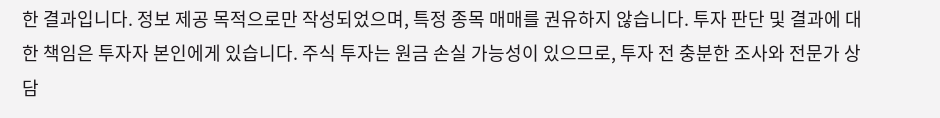한 결과입니다. 정보 제공 목적으로만 작성되었으며, 특정 종목 매매를 권유하지 않습니다. 투자 판단 및 결과에 대한 책임은 투자자 본인에게 있습니다. 주식 투자는 원금 손실 가능성이 있으므로, 투자 전 충분한 조사와 전문가 상담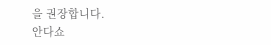을 권장합니다.
안다쇼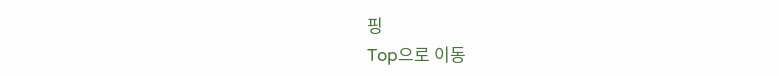핑
Top으로 이동